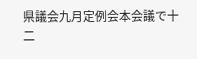県議会九月定例会本会議で十二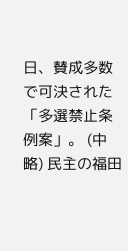日、賛成多数で可決された「多選禁止条例案」。 (中略) 民主の福田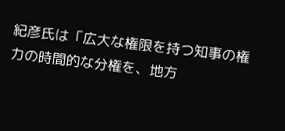紀彦氏は「広大な権限を持つ知事の権力の時間的な分権を、地方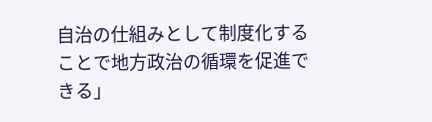自治の仕組みとして制度化することで地方政治の循環を促進できる」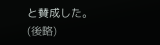と賛成した。 (後略)